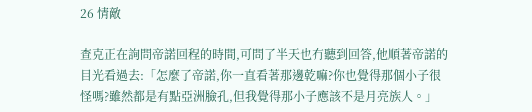26 情敵

查克正在詢問帝諾回程的時間,可問了半天也冇聽到回答,他順著帝諾的目光看過去:「怎麼了帝諾,你一直看著那邊乾嘛?你也覺得那個小子很怪嗎?雖然都是有點亞洲臉孔,但我覺得那小子應該不是月亮族人。」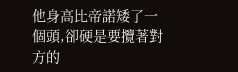他身高比帝諾矮了一個頭,卻硬是要攬著對方的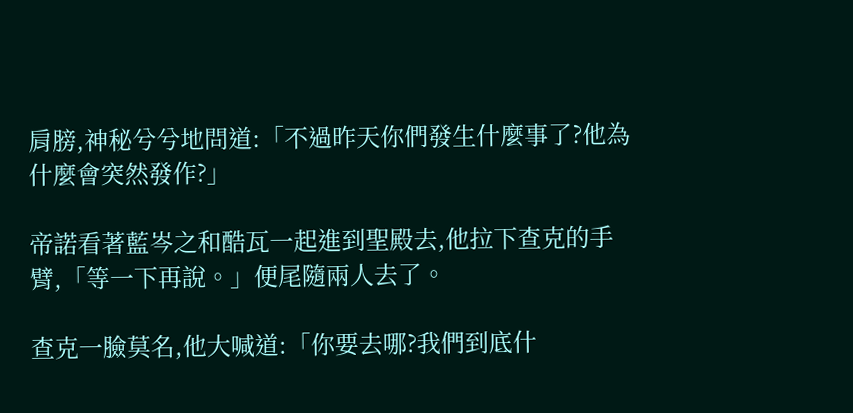肩膀,神秘兮兮地問道:「不過昨天你們發生什麼事了?他為什麼會突然發作?」

帝諾看著藍岑之和酷瓦一起進到聖殿去,他拉下查克的手臂,「等一下再說。」便尾隨兩人去了。

查克一臉莫名,他大喊道:「你要去哪?我們到底什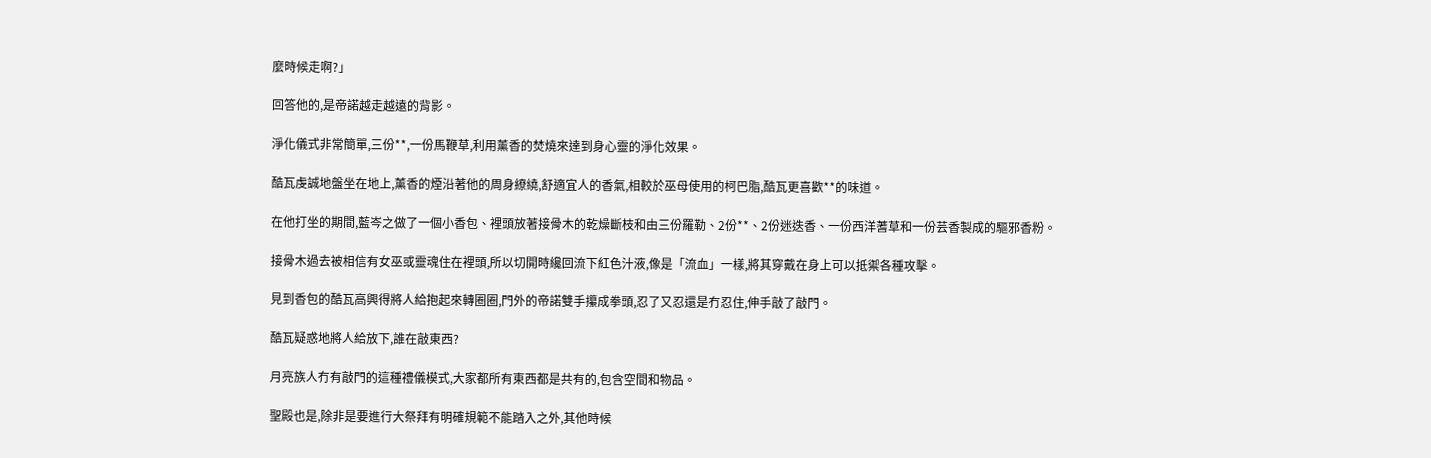麼時候走啊?」

回答他的,是帝諾越走越遠的背影。

淨化儀式非常簡單,三份**,一份馬鞭草,利用薰香的焚燒來達到身心靈的淨化效果。

酷瓦虔誠地盤坐在地上,薰香的煙沿著他的周身繚繞,舒適宜人的香氣,相較於巫母使用的柯巴脂,酷瓦更喜歡**的味道。

在他打坐的期間,藍岑之做了一個小香包、裡頭放著接骨木的乾燥斷枝和由三份羅勒、2份**、2份迷迭香、一份西洋蓍草和一份芸香製成的驅邪香粉。

接骨木過去被相信有女巫或靈魂住在裡頭,所以切開時纔回流下紅色汁液,像是「流血」一樣,將其穿戴在身上可以抵禦各種攻擊。

見到香包的酷瓦高興得將人給抱起來轉圈圈,門外的帝諾雙手攥成拳頭,忍了又忍還是冇忍住,伸手敲了敲門。

酷瓦疑惑地將人給放下,誰在敲東西?

月亮族人冇有敲門的這種禮儀模式,大家都所有東西都是共有的,包含空間和物品。

聖殿也是,除非是要進行大祭拜有明確規範不能踏入之外,其他時候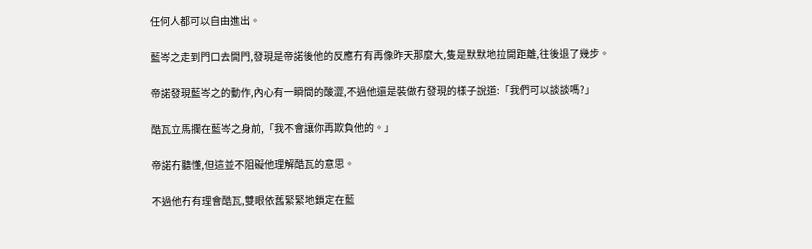任何人都可以自由進出。

藍岑之走到門口去開門,發現是帝諾後他的反應冇有再像昨天那麼大,隻是默默地拉開距離,往後退了幾步。

帝諾發現藍岑之的動作,內心有一瞬間的酸澀,不過他還是裝做冇發現的樣子說道:「我們可以談談嗎?」

酷瓦立馬攔在藍岑之身前,「我不會讓你再欺負他的。」

帝諾冇聽懂,但這並不阻礙他理解酷瓦的意思。

不過他冇有理會酷瓦,雙眼依舊緊緊地鎖定在藍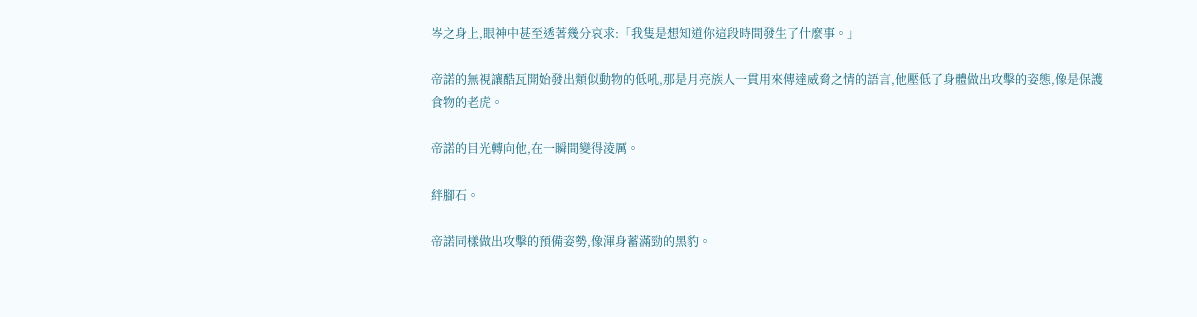岑之身上,眼神中甚至透著幾分哀求:「我隻是想知道你這段時間發生了什麼事。」

帝諾的無視讓酷瓦開始發出類似動物的低吼,那是月亮族人一貫用來傳達威脅之情的語言,他壓低了身體做出攻擊的姿態,像是保護食物的老虎。

帝諾的目光轉向他,在一瞬間變得淩厲。

絆腳石。

帝諾同樣做出攻擊的預備姿勢,像渾身蓄滿勁的黑豹。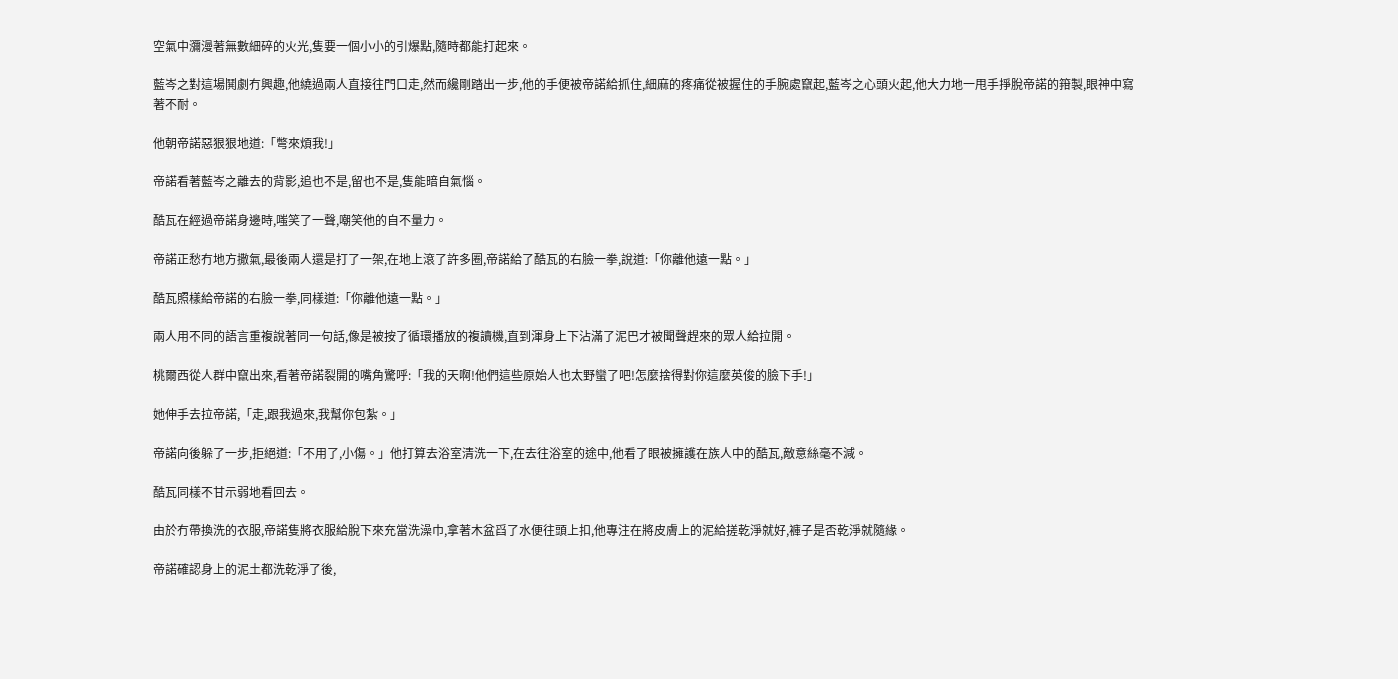空氣中瀰漫著無數細碎的火光,隻要一個小小的引爆點,隨時都能打起來。

藍岑之對這場鬨劇冇興趣,他繞過兩人直接往門口走,然而纔剛踏出一步,他的手便被帝諾給抓住,細麻的疼痛從被握住的手腕處竄起,藍岑之心頭火起,他大力地一甩手掙脫帝諾的箝製,眼神中寫著不耐。

他朝帝諾惡狠狠地道:「彆來煩我!」

帝諾看著藍岑之離去的背影,追也不是,留也不是,隻能暗自氣惱。

酷瓦在經過帝諾身邊時,嗤笑了一聲,嘲笑他的自不量力。

帝諾正愁冇地方撒氣,最後兩人還是打了一架,在地上滾了許多圈,帝諾給了酷瓦的右臉一拳,說道:「你離他遠一點。」

酷瓦照樣給帝諾的右臉一拳,同樣道:「你離他遠一點。」

兩人用不同的語言重複說著同一句話,像是被按了循環播放的複讀機,直到渾身上下沾滿了泥巴才被聞聲趕來的眾人給拉開。

桃爾西從人群中竄出來,看著帝諾裂開的嘴角驚呼:「我的天啊!他們這些原始人也太野蠻了吧!怎麼捨得對你這麼英俊的臉下手!」

她伸手去拉帝諾,「走,跟我過來,我幫你包紮。」

帝諾向後躲了一步,拒絕道:「不用了,小傷。」他打算去浴室清洗一下,在去往浴室的途中,他看了眼被擁護在族人中的酷瓦,敵意絲毫不減。

酷瓦同樣不甘示弱地看回去。

由於冇帶換洗的衣服,帝諾隻將衣服給脫下來充當洗澡巾,拿著木盆舀了水便往頭上扣,他專注在將皮膚上的泥給搓乾淨就好,褲子是否乾淨就隨緣。

帝諾確認身上的泥土都洗乾淨了後,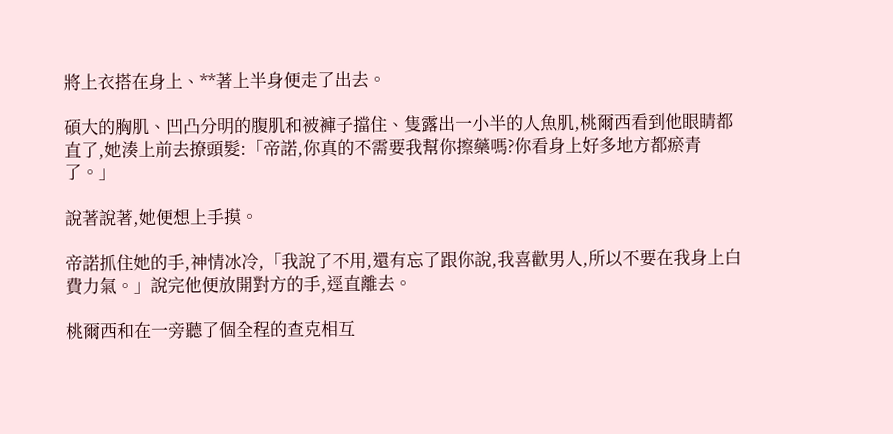將上衣搭在身上、**著上半身便走了出去。

碩大的胸肌、凹凸分明的腹肌和被褲子擋住、隻露出一小半的人魚肌,桃爾西看到他眼睛都直了,她湊上前去撩頭髮:「帝諾,你真的不需要我幫你擦藥嗎?你看身上好多地方都瘀青了。」

說著說著,她便想上手摸。

帝諾抓住她的手,神情冰冷,「我說了不用,還有忘了跟你說,我喜歡男人,所以不要在我身上白費力氣。」說完他便放開對方的手,逕直離去。

桃爾西和在一旁聽了個全程的查克相互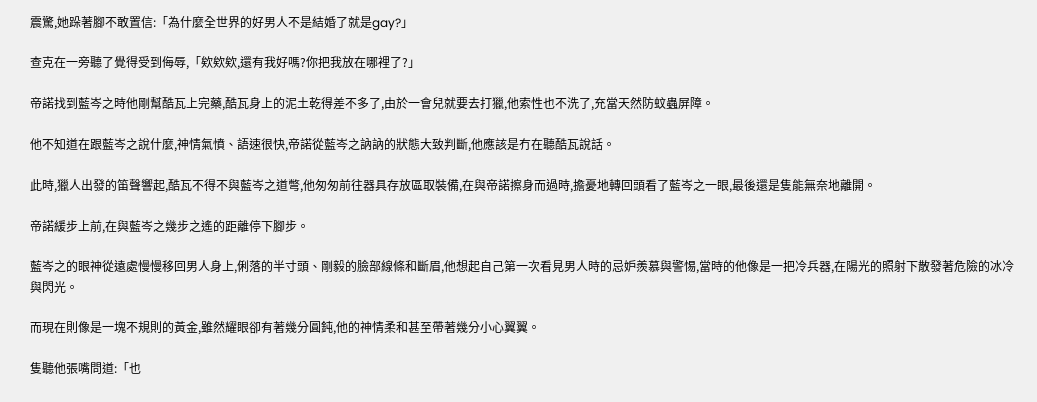震驚,她跺著腳不敢置信:「為什麼全世界的好男人不是結婚了就是gay?」

查克在一旁聽了覺得受到侮辱,「欸欸欸,還有我好嗎?你把我放在哪裡了?」

帝諾找到藍岑之時他剛幫酷瓦上完藥,酷瓦身上的泥土乾得差不多了,由於一會兒就要去打獵,他索性也不洗了,充當天然防蚊蟲屏障。

他不知道在跟藍岑之說什麼,神情氣憤、語速很快,帝諾從藍岑之訥訥的狀態大致判斷,他應該是冇在聽酷瓦說話。

此時,獵人出發的笛聲響起,酷瓦不得不與藍岑之道彆,他匆匆前往器具存放區取裝備,在與帝諾擦身而過時,擔憂地轉回頭看了藍岑之一眼,最後還是隻能無奈地離開。

帝諾緩步上前,在與藍岑之幾步之遙的距離停下腳步。

藍岑之的眼神從遠處慢慢移回男人身上,俐落的半寸頭、剛毅的臉部線條和斷眉,他想起自己第一次看見男人時的忌妒羨慕與警惕,當時的他像是一把冷兵器,在陽光的照射下散發著危險的冰冷與閃光。

而現在則像是一塊不規則的黃金,雖然耀眼卻有著幾分圓鈍,他的神情柔和甚至帶著幾分小心翼翼。

隻聽他張嘴問道:「也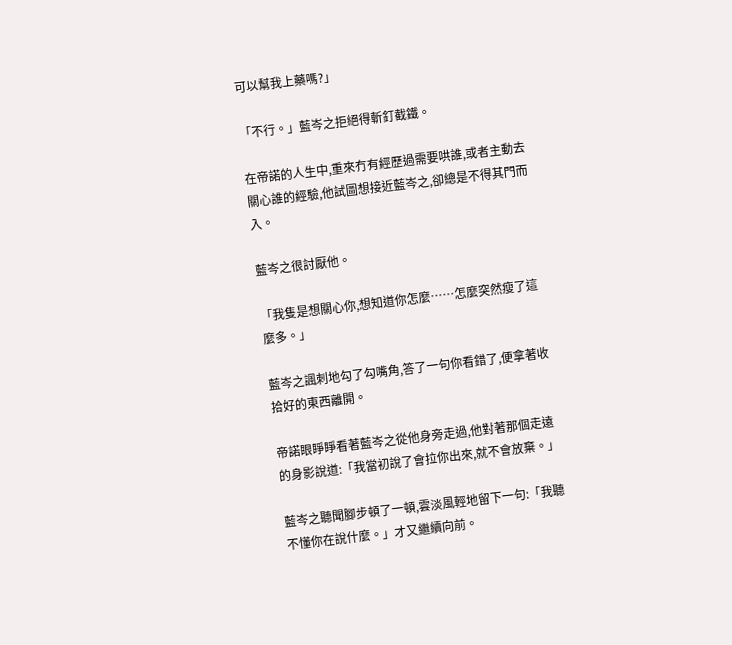可以幫我上藥嗎?」

「不行。」藍岑之拒絕得斬釘截鐵。

在帝諾的人生中,重來冇有經歷過需要哄誰,或者主動去關心誰的經驗,他試圖想接近藍岑之,卻總是不得其門而入。

藍岑之很討厭他。

「我隻是想關心你,想知道你怎麼……怎麼突然瘦了這麼多。」

藍岑之諷刺地勾了勾嘴角,答了一句你看錯了,便拿著收拾好的東西離開。

帝諾眼睜睜看著藍岑之從他身旁走過,他對著那個走遠的身影說道:「我當初說了會拉你出來,就不會放棄。」

藍岑之聽聞腳步頓了一頓,雲淡風輕地留下一句:「我聽不懂你在說什麼。」才又繼續向前。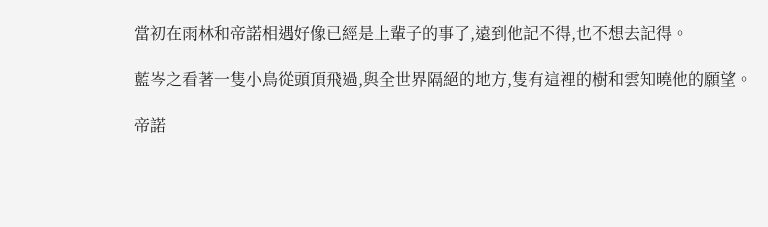當初在雨林和帝諾相遇好像已經是上輩子的事了,遠到他記不得,也不想去記得。

藍岑之看著一隻小鳥從頭頂飛過,與全世界隔絕的地方,隻有這裡的樹和雲知曉他的願望。

帝諾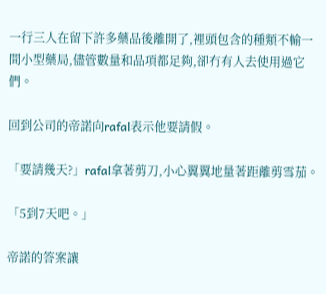一行三人在留下許多藥品後離開了,裡頭包含的種類不輸一間小型藥局,儘管數量和品項都足夠,卻冇有人去使用過它們。

回到公司的帝諾向rafal表示他要請假。

「要請幾天?」rafal拿著剪刀,小心翼翼地量著距離剪雪茄。

「5到7天吧。」

帝諾的答案讓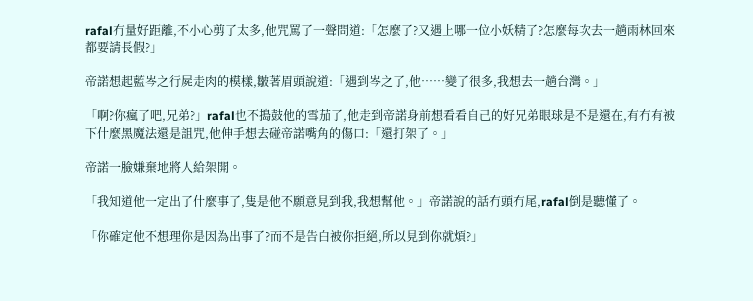rafal冇量好距離,不小心剪了太多,他咒罵了一聲問道:「怎麼了?又遇上哪一位小妖精了?怎麼每次去一趟雨林回來都要請長假?」

帝諾想起藍岑之行屍走肉的模樣,皺著眉頭說道:「遇到岑之了,他……變了很多,我想去一趟台灣。」

「啊?你瘋了吧,兄弟?」rafal也不搗鼓他的雪茄了,他走到帝諾身前想看看自己的好兄弟眼球是不是還在,有冇有被下什麼黑魔法還是詛咒,他伸手想去碰帝諾嘴角的傷口:「還打架了。」

帝諾一臉嫌棄地將人給架開。

「我知道他一定出了什麼事了,隻是他不願意見到我,我想幫他。」帝諾說的話冇頭冇尾,rafal倒是聽懂了。

「你確定他不想理你是因為出事了?而不是告白被你拒絕,所以見到你就煩?」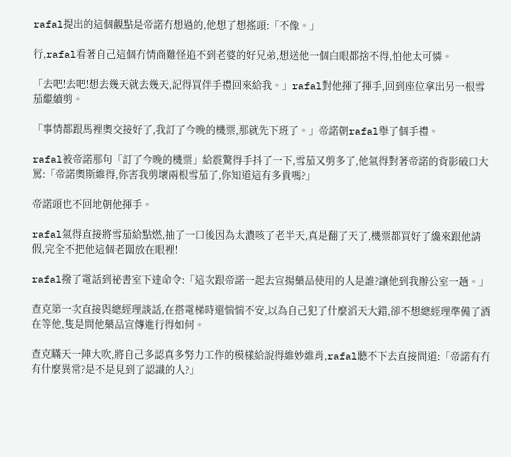rafal提出的這個觀點是帝諾冇想過的,他想了想搖頭:「不像。」

行,rafal看著自己這個冇情商難怪追不到老婆的好兄弟,想送他一個白眼都捨不得,怕他太可憐。

「去吧!去吧!想去幾天就去幾天,記得買伴手禮回來給我。」rafal對他揮了揮手,回到座位拿出另一根雪茄繼續剪。

「事情都跟馬裡奧交接好了,我訂了今晚的機票,那就先下班了。」帝諾朝rafal舉了個手禮。

rafal被帝諾那句「訂了今晚的機票」給震驚得手抖了一下,雪茄又剪多了,他氣得對著帝諾的背影破口大罵:「帝諾奧斯維得,你害我剪壞兩根雪茄了,你知道這有多貴嗎?」

帝諾頭也不回地朝他揮手。

rafal氣得直接將雪茄給點燃,抽了一口後因為太濃咳了老半天,真是翻了天了,機票都買好了纔來跟他請假,完全不把他這個老闆放在眼裡!

rafal撥了電話到祕書室下達命令:「這次跟帝諾一起去宣揚藥品使用的人是誰?讓他到我辦公室一趟。」

查克第一次直接與總經理談話,在搭電梯時還惴惴不安,以為自己犯了什麼滔天大錯,卻不想總經理準備了酒在等他,隻是問他藥品宣傳進行得如何。

查克瞞天一陣大吹,將自己多認真多努力工作的模樣給說得維妙維肖,rafal聽不下去直接問道:「帝諾有冇有什麼異常?是不是見到了認識的人?」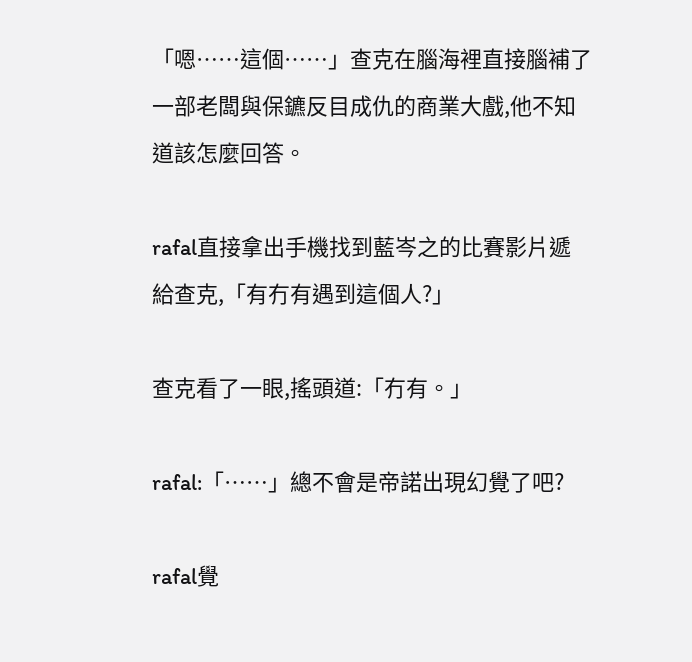「嗯……這個……」查克在腦海裡直接腦補了一部老闆與保鑣反目成仇的商業大戲,他不知道該怎麼回答。

rafal直接拿出手機找到藍岑之的比賽影片遞給查克,「有冇有遇到這個人?」

查克看了一眼,搖頭道:「冇有。」

rafal:「……」總不會是帝諾出現幻覺了吧?

rafal覺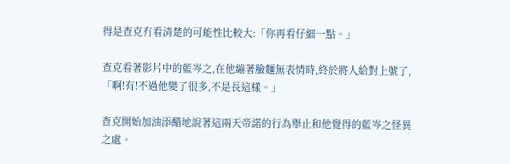得是查克冇看清楚的可能性比較大:「你再看仔細一點。」

查克看著影片中的藍岑之,在他繃著臉麵無表情時,終於將人給對上號了,「啊!有!不過他變了很多,不是長這樣。」

查克開始加油添醋地說著這兩天帝諾的行為舉止和他覺得的藍岑之怪異之處。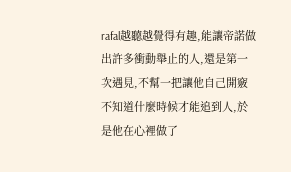rafal越聽越覺得有趣,能讓帝諾做出許多衝動舉止的人,還是第一次遇見,不幫一把讓他自己開竅不知道什麼時候才能追到人,於是他在心裡做了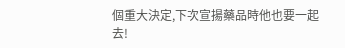個重大決定,下次宣揚藥品時他也要一起去!